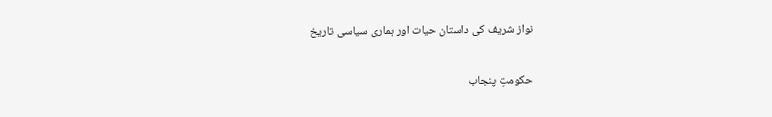نواز شریف کی داستان حیات اور ہماری سیاسی تاریخ

حکومتِ پنجاب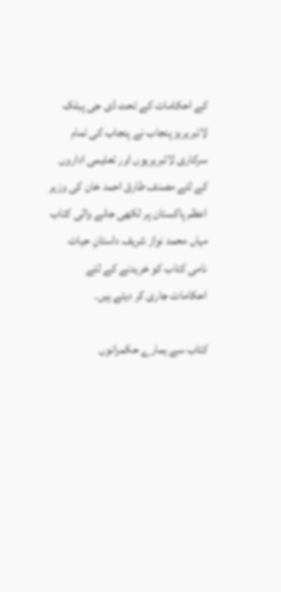کے احکامات کے تحت ڈی جی پبلک لائبریریز پنجاب نے پنجاب کی تمام سرکاری لائبریریوں اور تعلیمی اداروں کے لئے مصنف طارق احمد خان کی وزیر اعظم پاکستان پر لکھی جانے والی کتاب میاں محمد نواز شریف داستانِ حیات نامی کتاب کو خریدنے کے لئے احکامات جاری کر دیئے ہیں۔

کتاب سے ہمارے حکمرانوں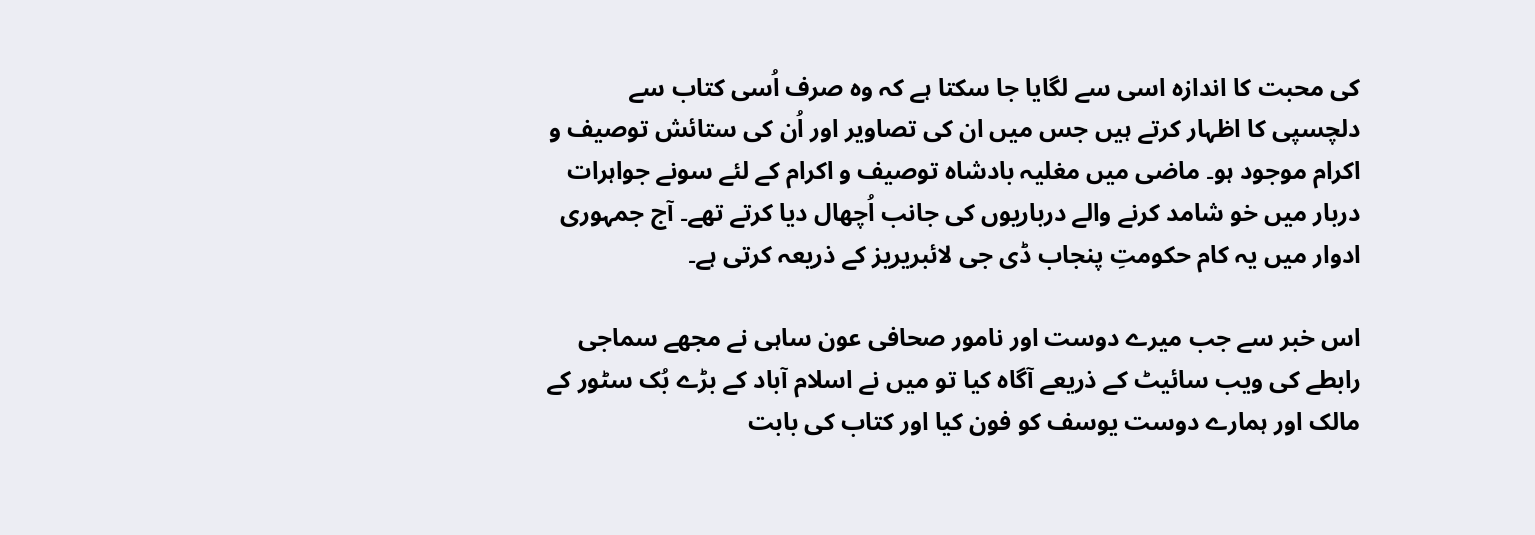کی محبت کا اندازہ اسی سے لگایا جا سکتا ہے کہ وہ صرف اُسی کتاب سے دلچسپی کا اظہار کرتے ہیں جس میں ان کی تصاویر اور اُن کی ستائش توصیف و اکرام موجود ہو۔ ماضی میں مغلیہ بادشاہ توصیف و اکرام کے لئے سونے جواہرات دربار میں خو شامد کرنے والے درباریوں کی جانب اُچھال دیا کرتے تھے۔ آج جمہوری ادوار میں یہ کام حکومتِ پنجاب ڈی جی لائبریریز کے ذریعہ کرتی ہے۔

اس خبر سے جب میرے دوست اور نامور صحافی عون ساہی نے مجھے سماجی رابطے کی ویب سائیٹ کے ذریعے آگاہ کیا تو میں نے اسلام آباد کے بڑے بُک سٹور کے مالک اور ہمارے دوست یوسف کو فون کیا اور کتاب کی بابت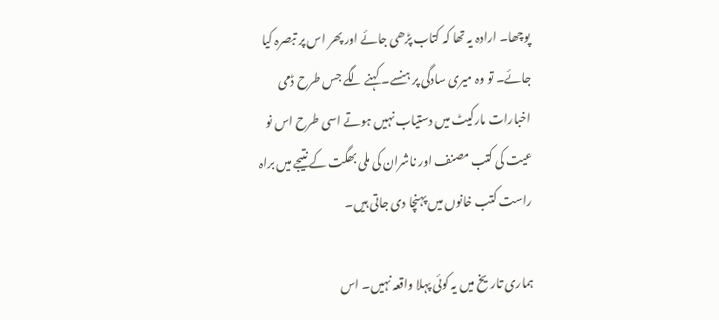پوچھا۔ ارادہ یہ تھا کہ کتاب پڑھی جائے اور پھر اس پر تبصرہ کیا جائے۔ تو وہ میری سادگی پر ہنسے۔ کہنے لگے جس طرح ڈمی اخبارات مارکیٹ میں دستیاب نہیں ہوتے اسی طرح اس نو عیت کی کتب مصنف اور ناشران کی ملی بھگت کے نتیجے میں براہ راست کتب خانوں میں پہنچا دی جاتی ہیں۔

ہماری تاریخ میں یہ کوئی پہلا واقعہ نہیں۔ اس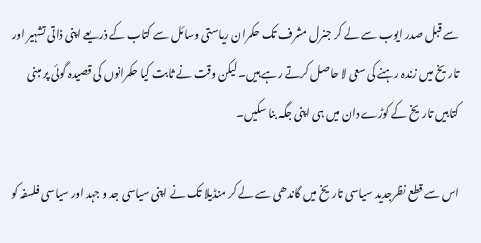سے قبل صدر ایوب سے لے کر جنرل مشرف تک حکمران ریاستی وسائل سے کتاب کے ذریعے اپنی ذاتی تشہیر اور تاریخ میں زندہ رہنے کی سعی لا حاصل کرتے رہے ہیں۔ لیکن وقت نے ثابت کیا حکمرانوں کی قصیدہ گوئی پر مبنی کتابیں تاریخ کے کوڑے دان میں ہی اپنی جگہ بنا سکیں۔

اس سے قطع نظرجدید سیاسی تاریخ میں گاندھی سے لے کر منڈیلا تک نے اپنی سیاسی جد و جہد اور سیاسی فلسفہ کو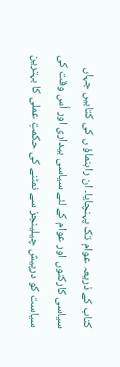کتاب کے ذریعہ عوام تک پہنچایا۔ ان راہنماؤ ں کی کتابیں جہاں سیاسی کارکنوں اور عوام کے لئے سیاسی بیداری اور اُس وقت کی سیاست کو درپیش چیلینجز سے نمٹنے کی حکمتِ عملی کا بہترین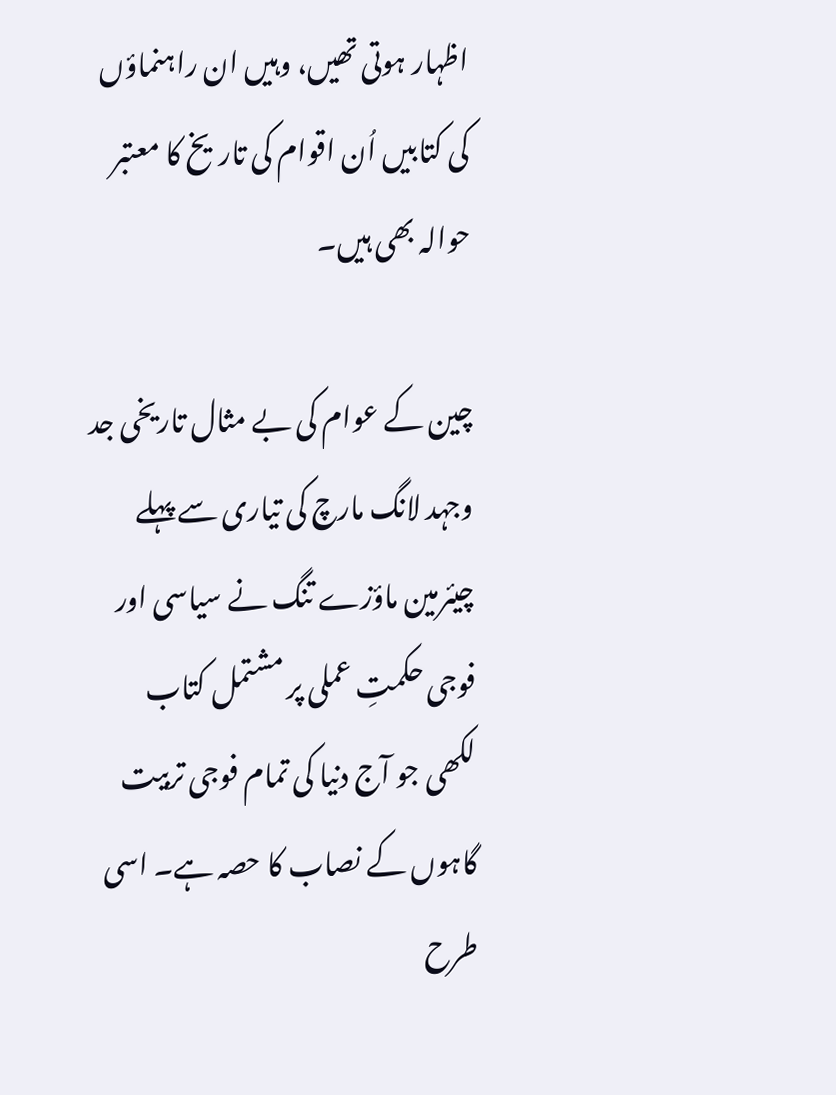اظہار ہوتی تھیں، وہیں ان راہنماؤں کی کتابیں اُن اقوام کی تاریخ کا معتبر حوالہ بھی ہیں۔

چین کے عوام کی بے مثال تاریخی جد وجہد لانگ مارچ کی تیاری سے پہلے چیئرمین ماؤزے تنگ نے سیاسی اور فوجی حکمتِ عملی پر مشتمل کتاب لکھی جو آج دنیا کی تمام فوجی تربیت گاہوں کے نصاب کا حصہ ہے۔ اسی طرح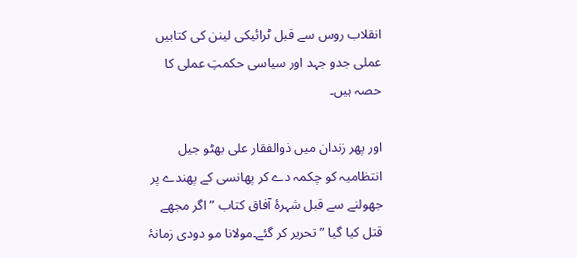انقلاب روس سے قبل ٹرائیکی لینن کی کتابیں عملی جدو جہد اور سیاسی حکمتِ عملی کا حصہ ہیں۔

اور پھر زندان میں ذوالفقار علی بھٹو جیل انتظامیہ کو چکمہ دے کر پھانسی کے پھندے پر جھولنے سے قبل شہرۂ آفاق کتاب ” اگر مجھے قتل کیا گیا ” تحریر کر گئے۔مولانا مو دودی زمانۂ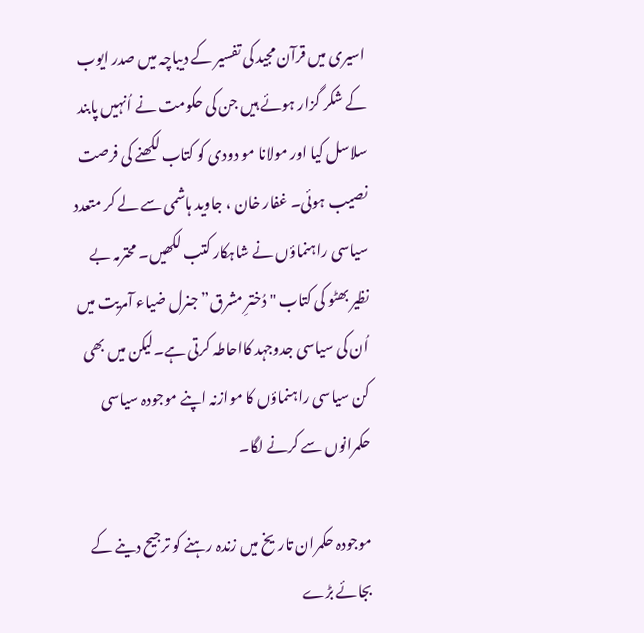اسیری میں قرآن مجید کی تفسیر کے دیباچہ میں صدر ایوب کے شکر گزار ہوئے ہیں جن کی حکومت نے اُنہیں پابند سلاسل کیا اور مولانا مو دودی کو کتاب لکھنے کی فرصت نصیب ہوئی۔ غفار خان ، جاوید ہاشمی سے لے کر متعدد سیاسی راہنماؤں نے شاہکار کتب لکھیں۔ محترمہ بے نظیر بھٹو کی کتاب "دُخترِ مشرق” جنرل ضیاء آمریت میں اُن کی سیاسی جدوجہد کااحاطہ کرتی ہے۔لیکن میں بھی کن سیاسی راہنماؤں کا موازنہ اپنے موجودہ سیاسی حکمرانوں سے کرنے لگا۔

موجودہ حکمران تاریخ میں زندہ رہنے کو ترجیح دینے کے بجائے بڑے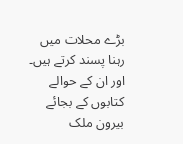بڑے محلات میں رہنا پسند کرتے ہیں۔ اور ان کے حوالے کتابوں کے بجائے بیرون ملک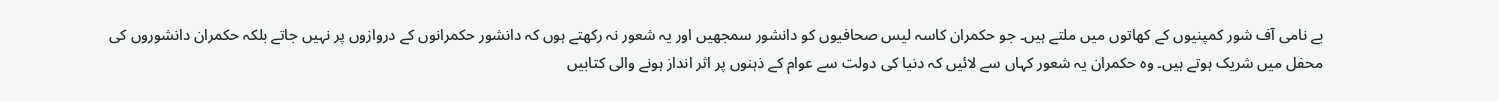بے نامی آف شور کمپنیوں کے کھاتوں میں ملتے ہیں۔ جو حکمران کاسہ لیس صحافیوں کو دانشور سمجھیں اور یہ شعور نہ رکھتے ہوں کہ دانشور حکمرانوں کے دروازوں پر نہیں جاتے بلکہ حکمران دانشوروں کی محفل میں شریک ہوتے ہیں۔ وہ حکمران یہ شعور کہاں سے لائیں کہ دنیا کی دولت سے عوام کے ذہنوں پر اثر انداز ہونے والی کتابیں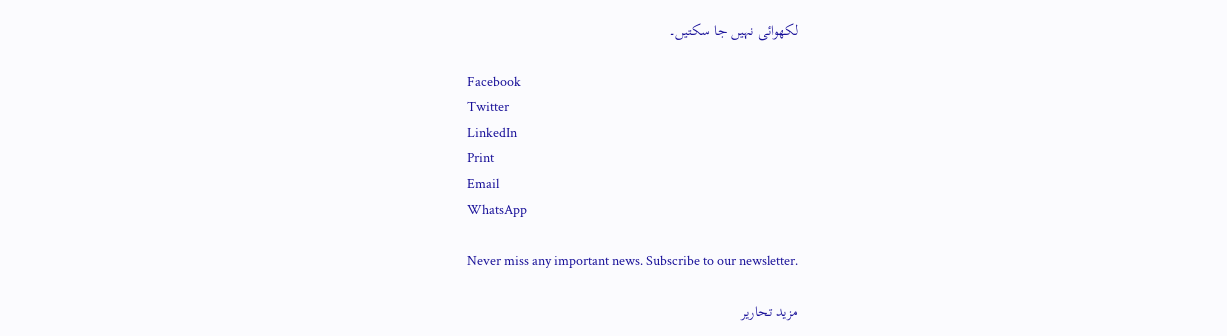لکھوائی نہیں جا سکتیں۔

Facebook
Twitter
LinkedIn
Print
Email
WhatsApp

Never miss any important news. Subscribe to our newsletter.

مزید تحاریر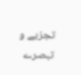تجزیے و تبصرے